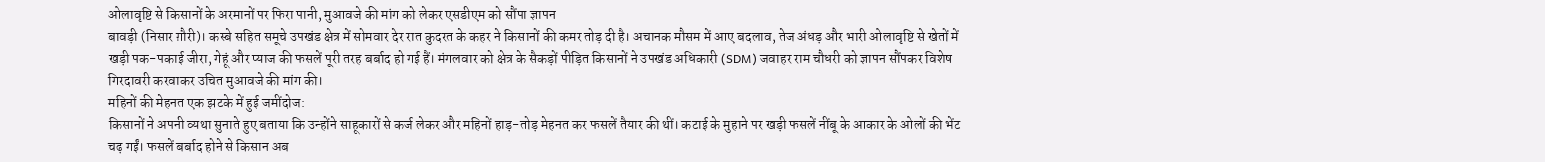ओलावृष्टि से किसानों के अरमानों पर फिरा पानी, मुआवजे की मांग को लेकर एसडीएम को सौंपा ज्ञापन
बावड़ी (निसार ग़ौरी)। कस्बे सहित समूचे उपखंड क्षेत्र में सोमवार देर रात कुदरत के कहर ने किसानों की कमर तोड़ दी है। अचानक मौसम में आए बदलाव, तेज अंधड़ और भारी ओलावृष्टि से खेतों में खड़ी पक-पकाई जीरा, गेहूं और प्याज की फसलें पूरी तरह बर्बाद हो गई हैं। मंगलवार को क्षेत्र के सैकड़ों पीड़ित किसानों ने उपखंड अधिकारी (SDM) जवाहर राम चौधरी को ज्ञापन सौंपकर विशेष गिरदावरी करवाकर उचित मुआवजे की मांग की।
महिनों की मेहनत एक झटके में हुई जमींदोज:
किसानों ने अपनी व्यथा सुनाते हुए बताया कि उन्होंने साहूकारों से कर्ज लेकर और महिनों हाड़-तोड़ मेहनत कर फसलें तैयार की थीं। कटाई के मुहाने पर खड़ी फसलें नींबू के आकार के ओलों की भेंट चढ़ गईं। फसलें बर्बाद होने से किसान अब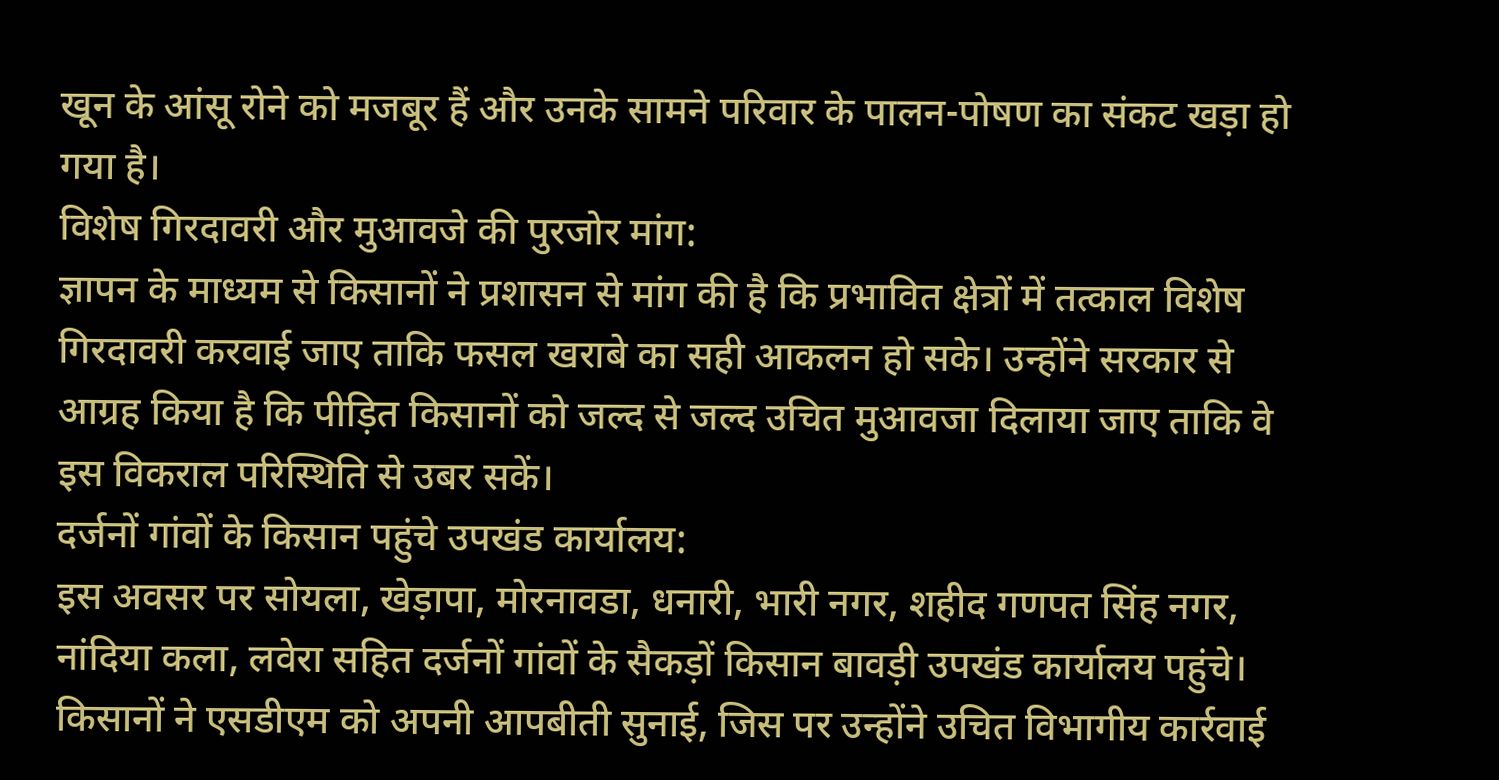खून के आंसू रोने को मजबूर हैं और उनके सामने परिवार के पालन-पोषण का संकट खड़ा हो गया है।
विशेष गिरदावरी और मुआवजे की पुरजोर मांग:
ज्ञापन के माध्यम से किसानों ने प्रशासन से मांग की है कि प्रभावित क्षेत्रों में तत्काल विशेष गिरदावरी करवाई जाए ताकि फसल खराबे का सही आकलन हो सके। उन्होंने सरकार से आग्रह किया है कि पीड़ित किसानों को जल्द से जल्द उचित मुआवजा दिलाया जाए ताकि वे इस विकराल परिस्थिति से उबर सकें।
दर्जनों गांवों के किसान पहुंचे उपखंड कार्यालय:
इस अवसर पर सोयला, खेड़ापा, मोरनावडा, धनारी, भारी नगर, शहीद गणपत सिंह नगर, नांदिया कला, लवेरा सहित दर्जनों गांवों के सैकड़ों किसान बावड़ी उपखंड कार्यालय पहुंचे। किसानों ने एसडीएम को अपनी आपबीती सुनाई, जिस पर उन्होंने उचित विभागीय कार्रवाई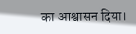का आश्वासन दिया।